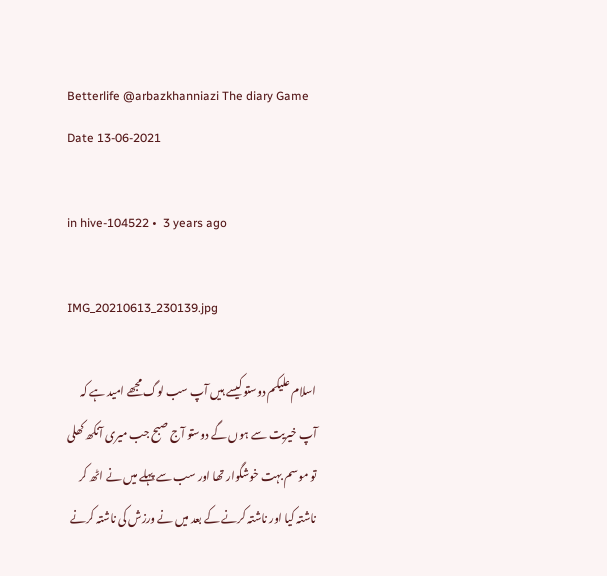Betterlife @arbazkhanniazi The diary Game Date 13-06-2021

in hive-104522 •  3 years ago

IMG_20210613_230139.jpg

اسلام علیکم دوستو کیسے ہیں آپ سب لوگ مجھے امید ہے کہ آپ خیریت سے ہوں گے دوستو آج صبح جب میری آنکھ کھلی تو موسم بہت خوشگوار تھا اور سب سے پہلے میں نے اٹھ کر ناشتہ کیا اور ناشتہ کرنے کے بعد میں نے ورزش کی ناشتہ کرنے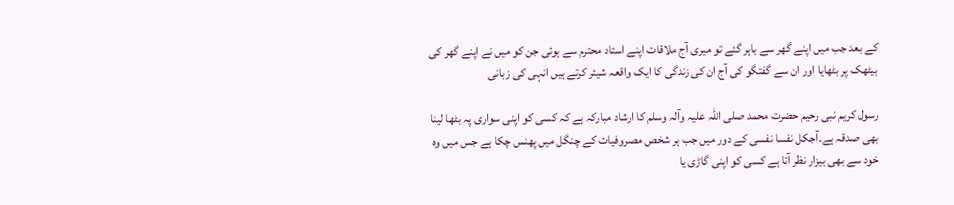کے بعد جب میں اپنے گھر سے باہر گئے تو میری آج ملاقات اپنے استاد محترم سے ہوئی جن کو میں نے اپنے گھر کی بیٹھک پر بٹھایا اور ان سے گفتگو کی آج ان کی زندگی کا ایک واقعہ شیئر کرتے ہیں انہی کی زبانی

رسول کریم نبی رحیم حضرت محمد صلی اللہ علیہ وآلہ وسلم کا ارشاد مبارکہ ہے کہ کسی کو اپنی سواری پہ بٹھا لینا بھی صدقہ ہے۔آجکل نفسا نفسی کے دور میں جب ہر شخص مصروفیات کے چنگل میں پھنس چکا ہے جس میں وہ خود سے بھی بیزار نظر آتا ہے کسی کو اپنی گاڑی یا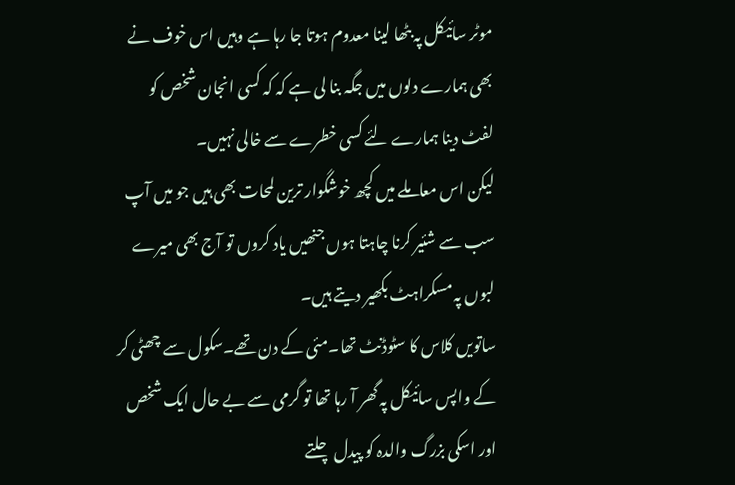موٹر سائیکل پہ بٹھا لینا معدوم ہوتا جا رہا ہے وہیں اس خوف نے بھی ہمارے دلوں میں جگہ بنا لی ہے کہ کہ کسی انجان شخص کو لفٹ دینا ہمارے لئے کسی خطرے سے خالی نہیں۔
لیکن اس معاملے میں کچھ خوشگوار ترین لمحات بھی ہیں جو میں آپ سب سے شئیر کرنا چاہتا ہوں جنھیں یاد کروں تو آج بھی میرے لبوں پہ مسکراہٹ بکھیر دیتے ہیں۔
ساتویں کلاس کا سٹوڈنٹ تھا۔مئی کے دن تھے۔سکول سے چھٹی کر کے واپس سائیکل پہ گھر آ رہا تھا تو گرمی سے بے حال ایک شخص اور اسکی بزرگ والدہ کو پیدل چلتے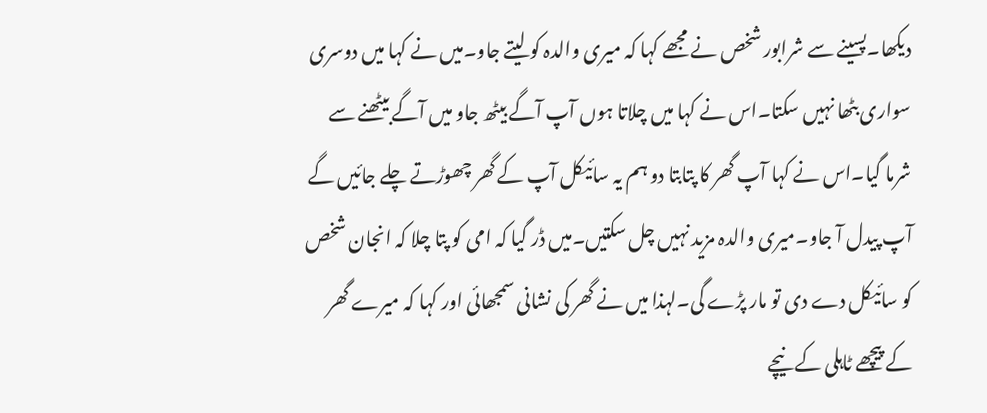دیکھا۔پسینے سے شرابور شخص نے مجھے کہا کہ میری والدہ کو لیتے جاو۔میں نے کہا میں دوسری سواری بٹھا نہیں سکتا۔اس نے کہا میں چلاتا ہوں آپ آگے بیٹھ جاو میں آگے بیٹھنے سے شرما گیا۔اس نے کہا آپ گھر کا پتابتا دو ہم یہ سائیکل آپ کے گھر چھوڑتے چلے جائیں گے آپ پیدل آ جاو۔میری والدہ مزید نہیں چل سکتیں۔میں ڈر گیا کہ امی کو پتا چلا کہ انجان شخص کو سائیکل دے دی تو مار پڑے گی۔لہذا میں نے گھر کی نشانی سمجھائی اور کہا کہ میرے گھر کے پیچھے ٹاہلی کے نیچے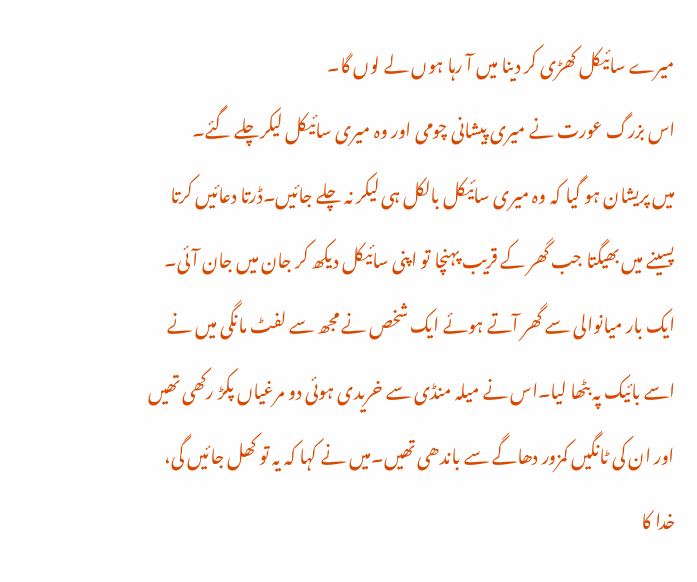میرے سائیکل کھڑی کر دینا میں آ رہا ہوں لے لوں گا۔
اس بزرگ عورت نے میری پیشانی چومی اور وہ میری سائیکل لیکرچلے گئے۔
میں پریشان ہو گیا کہ وہ میری سائیکل بالکل ہی لیکر نہ چلے جائیں۔ڈرتا دعائیں کرتا پسینے میں بھیگتا جب گھر کے قریب پہنچا تو اپنی سائیکل دیکھ کر جان میں جان آئی۔
ایک بار میانوالی سے گھر آتے ہوئے ایک شخص نے مجھ سے لفٹ مانگی میں نے اسے بائیک پہ بٹھا لیا۔اس نے میلہ منڈی سے خریدی ہوئی دو مرغیاں پکڑ رکھی تھیں اور ان کی ٹانگیں کمزور دھاگے سے باندھی تھیں۔میں نے کہا کہ یہ تو کھل جائیں گی، خدا کا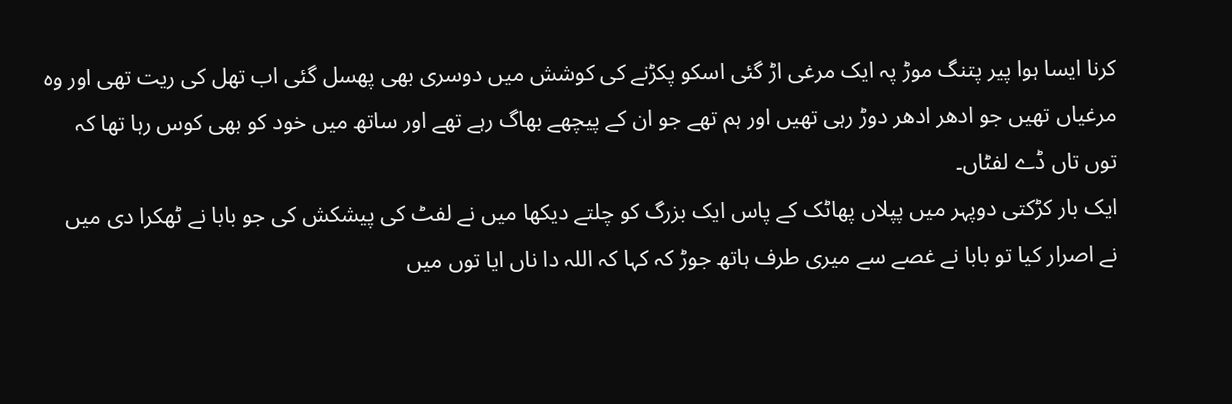کرنا ایسا ہوا پیر پتنگ موڑ پہ ایک مرغی اڑ گئی اسکو پکڑنے کی کوشش میں دوسری بھی پھسل گئی اب تھل کی ریت تھی اور وہ مرغیاں تھیں جو ادھر ادھر دوڑ رہی تھیں اور ہم تھے جو ان کے پیچھے بھاگ رہے تھے اور ساتھ میں خود کو بھی کوس رہا تھا کہ توں تاں ڈے لفٹاں۔
ایک بار کڑکتی دوپہر میں پپلاں پھاٹک کے پاس ایک بزرگ کو چلتے دیکھا میں نے لفٹ کی پیشکش کی جو بابا نے ٹھکرا دی میں نے اصرار کیا تو بابا نے غصے سے میری طرف ہاتھ جوڑ کہ کہا کہ اللہ دا ناں ایا توں میں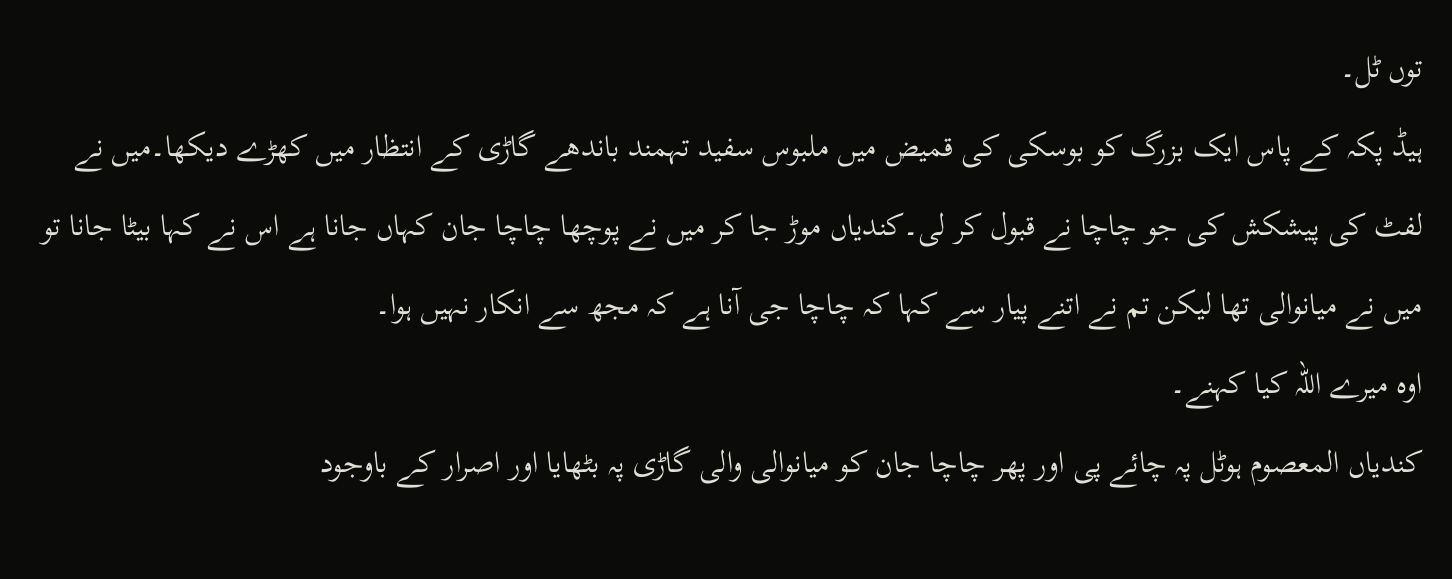توں ٹل۔
ہیڈ پکہ کے پاس ایک بزرگ کو بوسکی کی قمیض میں ملبوس سفید تہمند باندھے گاڑی کے انتظار میں کھڑے دیکھا۔میں نے لفٹ کی پیشکش کی جو چاچا نے قبول کر لی۔کندیاں موڑ جا کر میں نے پوچھا چاچا جان کہاں جانا ہے اس نے کہا بیٹا جانا تو میں نے میانوالی تھا لیکن تم نے اتنے پیار سے کہا کہ چاچا جی آنا ہے کہ مجھ سے انکار نہیں ہوا۔
اوہ میرے اللہ کیا کہنے۔
کندیاں المعصوم ہوٹل پہ چائے پی اور پھر چاچا جان کو میانوالی والی گاڑی پہ بٹھایا اور اصرار کے باوجود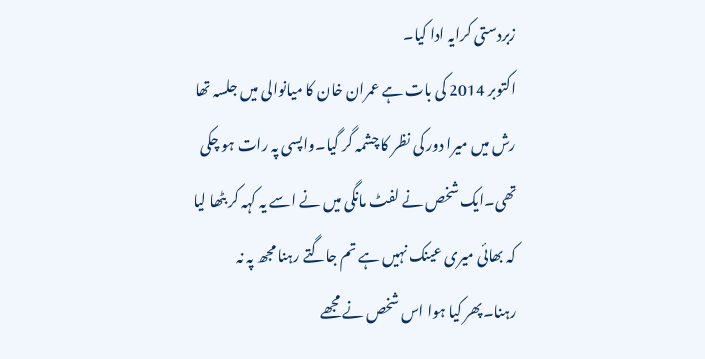زبردستی کرایہ ادا کیا۔
اکتوبر 2014 کی بات ہے عمران خان کا میانوالی میں جلسہ تھا رش میں میرا دور کی نظر کا چشمہ گر گیا۔واپسی پہ رات ہو چکی تھی۔ایک شخص نے لفٹ مانگی میں نے اسے یہ کہہ کر بٹھا لیا کہ بھائی میری عینک نہیں ہے تم جاگتے رہنا مجھ پہ نہ رہنا۔پھر کیا ہوا اس شخص نے مجھے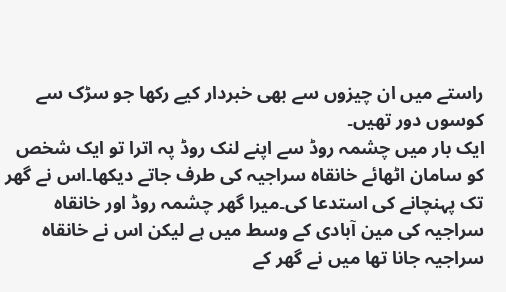راستے میں ان چیزوں سے بھی خبردار کیے رکھا جو سڑک سے کوسوں دور تھیں۔
ایک بار میں چشمہ روڈ سے اپنے لنک روڈ پہ اترا تو ایک شخص کو سامان اٹھائے خانقاہ سراجیہ کی طرف جاتے دیکھا۔اس نے گھر تک پہنچانے کی استدعا کی۔میرا گھر چشمہ روڈ اور خانقاہ سراجیہ کی مین آبادی کے وسط میں ہے لیکن اس نے خانقاہ سراجیہ جانا تھا میں نے گھر کے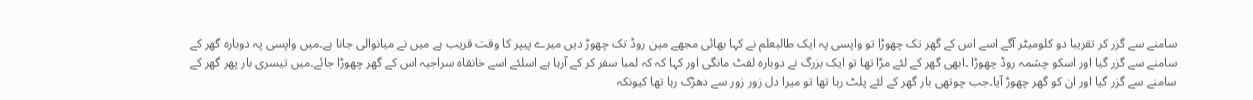سامنے سے گزر کر تقریبا دو کلومیٹر آگے اسے اس کے گھر تک چھوڑا تو واپسی پہ ایک طالبعلم نے کہا بھائی مجھے مین روڈ تک چھوڑ دیں میرے پیپر کا وقت قریب ہے میں نے میانوالی جانا ہے۔میں واپسی پہ دوبارہ گھر کے سامنے سے گزر گیا اور اسکو چشمہ روڈ چھوڑا ۔ابھی گھر کے لئے مڑا تھا تو ایک بزرگ نے دوبارہ لفٹ مانگی اور کہا کہ کہ لمبا سفر کر کے آرہا ہے اسلئے اسے خانقاہ سراجیہ اس کے گھر چھوڑا جائے۔میں تیسری بار پھر گھر کے سامنے سے گزر گیا اور ان کو گھر چھوڑ آیا۔جب چوتھی بار گھر کے لئے پلٹ رہا تھا تو میرا دل زور زور سے دھڑک رہا تھا کیونکہ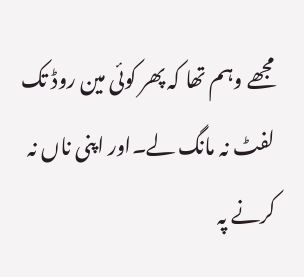مجھے وہم تھا کہ پھر کوئی مین روڈ تک لفٹ نہ مانگ لے۔اور اپنی ناں نہ کرنے پہ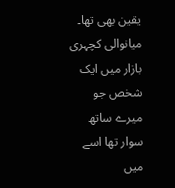یقین بھی تھا۔
میانوالی کچہری بازار میں ایک شخص جو میرے ساتھ سوار تھا اسے میں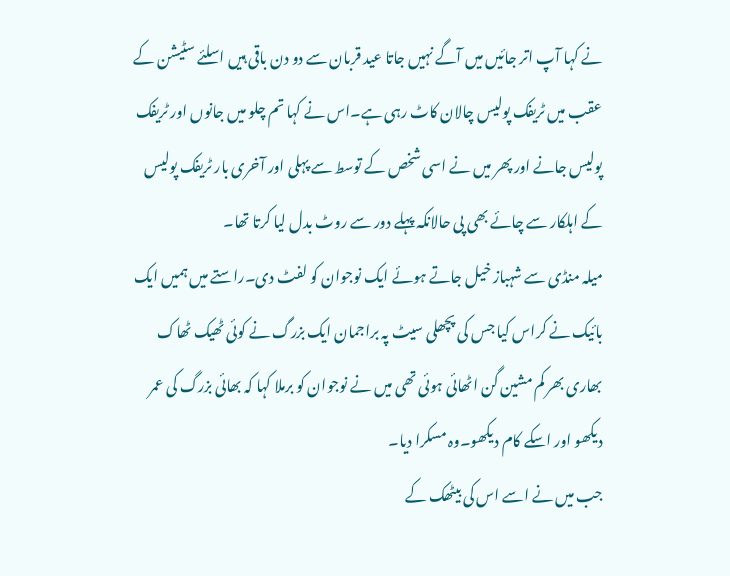نے کہا آپ اتر جائیں میں آگے نہیں جاتا عید قربان سے دو دن باقی ہیں اسلئے سٹیشن کے عقب میں ٹریفک پولیس چالان کاٹ رہی ہے۔اس نے کہا تم چلو میں جانوں اور ٹریفک پولیس جانے اور پھر میں نے اسی شخص کے توسط سے پہلی اور آخری بار ٹریفک پولیس کے اہلکار سے چائے بھی پی حالانکہ پہلے دور سے روٹ بدل لیا کرتا تھا۔
میلہ منڈی سے شہباز خیل جاتے ہوئے ایک نوجوان کو لفٹ دی۔راستے میں ہمیں ایک بائیک نے کراس کیا جس کی پچھلی سیٹ پہ براجمان ایک بزرگ نے کوئی ٹھیک ٹھاک بھاری بھر کم مشین گن اٹھائی ہوئی تھی میں نے نوجوان کو برملا کہا کہ بھائی بزرگ کی عمر دیکھو اور اسکے کام دیکھو۔وہ مسکرا دیا۔
جب میں نے اسے اس کی بیٹھک کے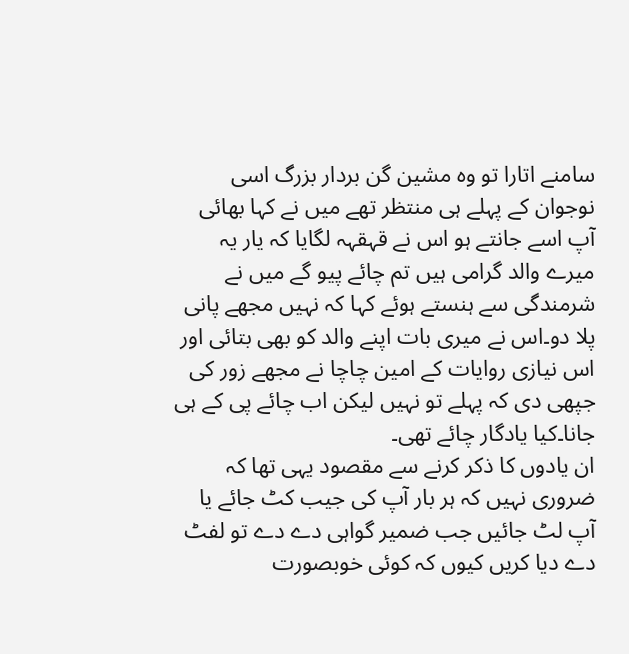سامنے اتارا تو وہ مشین گن بردار بزرگ اسی نوجوان کے پہلے ہی منتظر تھے میں نے کہا بھائی آپ اسے جانتے ہو اس نے قہقہہ لگایا کہ یار یہ میرے والد گرامی ہیں تم چائے پیو گے میں نے شرمندگی سے ہنستے ہوئے کہا کہ نہیں مجھے پانی پلا دو۔اس نے میری بات اپنے والد کو بھی بتائی اور اس نیازی روایات کے امین چاچا نے مجھے زور کی جپھی دی کہ پہلے تو نہیں لیکن اب چائے پی کے ہی جانا۔کیا یادگار چائے تھی۔
ان یادوں کا ذکر کرنے سے مقصود یہی تھا کہ ضروری نہیں کہ ہر بار آپ کی جیب کٹ جائے یا آپ لٹ جائیں جب ضمیر گواہی دے دے تو لفٹ دے دیا کریں کیوں کہ کوئی خوبصورت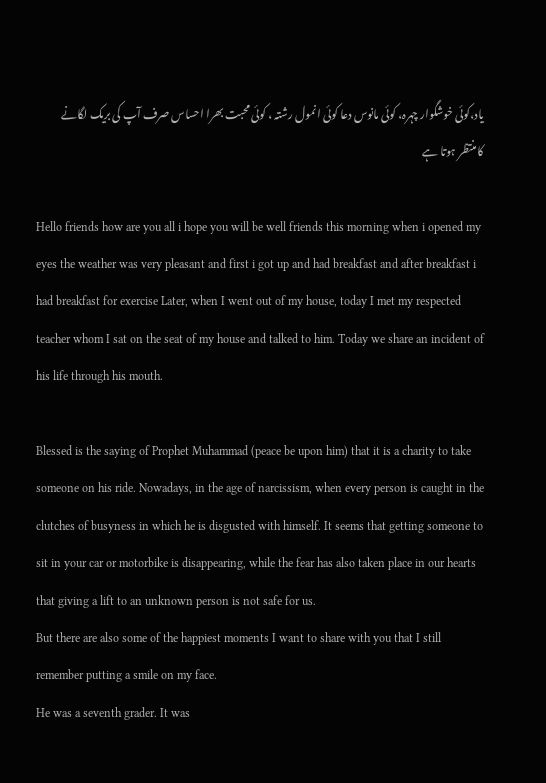یاد،کوئی خوشگوار چہرہ، کوئی مانوس دعا کوئی انمول رشتہ ، کوئی محبت بھرا احساس صرف آپ کی بریک لگانے کا منتظر ہوتا ہے

Hello friends how are you all i hope you will be well friends this morning when i opened my eyes the weather was very pleasant and first i got up and had breakfast and after breakfast i had breakfast for exercise Later, when I went out of my house, today I met my respected teacher whom I sat on the seat of my house and talked to him. Today we share an incident of his life through his mouth.

Blessed is the saying of Prophet Muhammad (peace be upon him) that it is a charity to take someone on his ride. Nowadays, in the age of narcissism, when every person is caught in the clutches of busyness in which he is disgusted with himself. It seems that getting someone to sit in your car or motorbike is disappearing, while the fear has also taken place in our hearts that giving a lift to an unknown person is not safe for us.
But there are also some of the happiest moments I want to share with you that I still remember putting a smile on my face.
He was a seventh grader. It was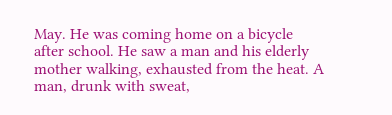May. He was coming home on a bicycle after school. He saw a man and his elderly mother walking, exhausted from the heat. A man, drunk with sweat,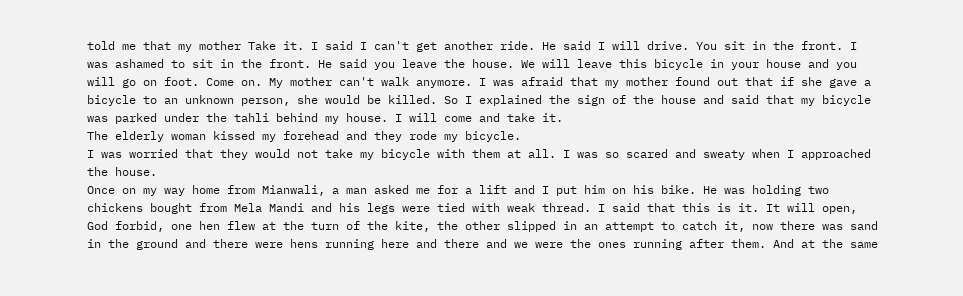told me that my mother Take it. I said I can't get another ride. He said I will drive. You sit in the front. I was ashamed to sit in the front. He said you leave the house. We will leave this bicycle in your house and you will go on foot. Come on. My mother can't walk anymore. I was afraid that my mother found out that if she gave a bicycle to an unknown person, she would be killed. So I explained the sign of the house and said that my bicycle was parked under the tahli behind my house. I will come and take it.
The elderly woman kissed my forehead and they rode my bicycle.
I was worried that they would not take my bicycle with them at all. I was so scared and sweaty when I approached the house.
Once on my way home from Mianwali, a man asked me for a lift and I put him on his bike. He was holding two chickens bought from Mela Mandi and his legs were tied with weak thread. I said that this is it. It will open, God forbid, one hen flew at the turn of the kite, the other slipped in an attempt to catch it, now there was sand in the ground and there were hens running here and there and we were the ones running after them. And at the same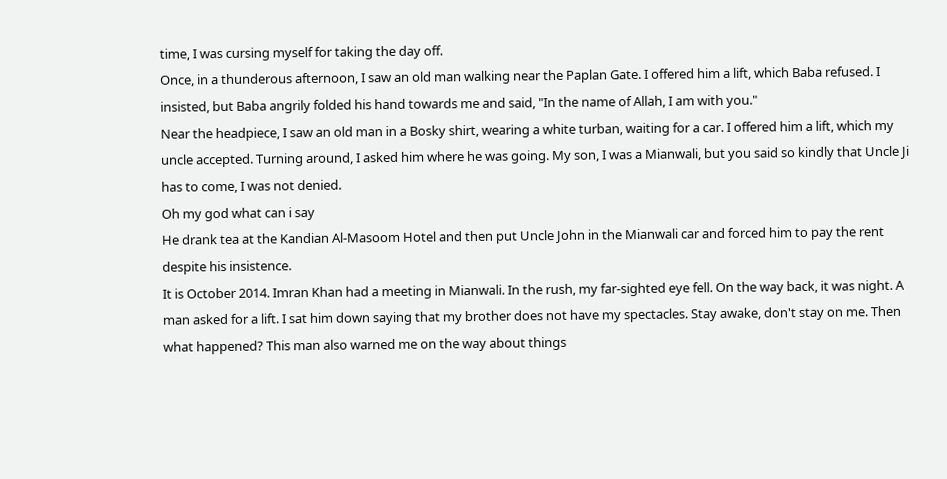time, I was cursing myself for taking the day off.
Once, in a thunderous afternoon, I saw an old man walking near the Paplan Gate. I offered him a lift, which Baba refused. I insisted, but Baba angrily folded his hand towards me and said, "In the name of Allah, I am with you."
Near the headpiece, I saw an old man in a Bosky shirt, wearing a white turban, waiting for a car. I offered him a lift, which my uncle accepted. Turning around, I asked him where he was going. My son, I was a Mianwali, but you said so kindly that Uncle Ji has to come, I was not denied.
Oh my god what can i say
He drank tea at the Kandian Al-Masoom Hotel and then put Uncle John in the Mianwali car and forced him to pay the rent despite his insistence.
It is October 2014. Imran Khan had a meeting in Mianwali. In the rush, my far-sighted eye fell. On the way back, it was night. A man asked for a lift. I sat him down saying that my brother does not have my spectacles. Stay awake, don't stay on me. Then what happened? This man also warned me on the way about things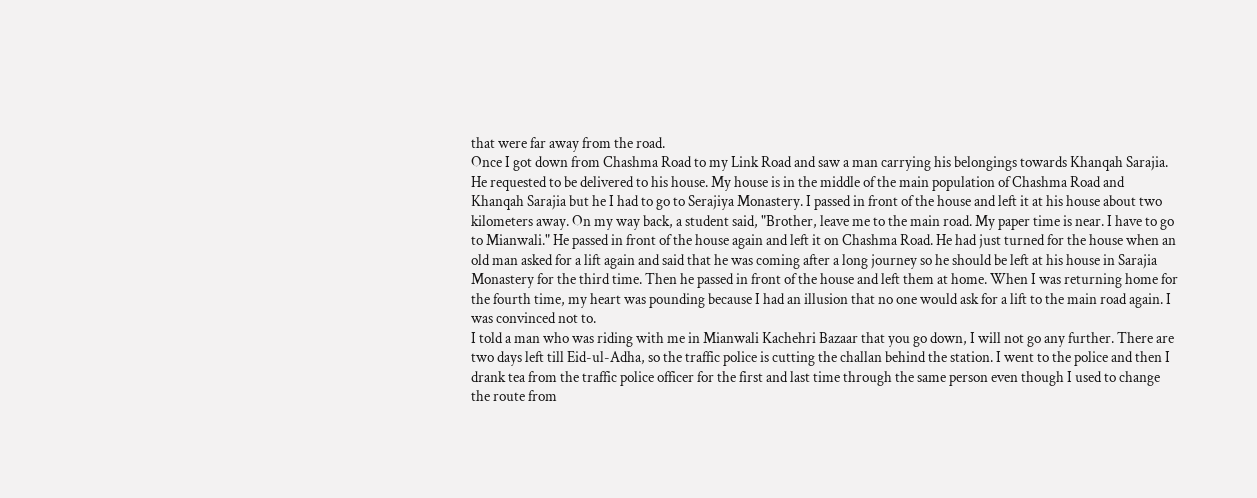that were far away from the road.
Once I got down from Chashma Road to my Link Road and saw a man carrying his belongings towards Khanqah Sarajia. He requested to be delivered to his house. My house is in the middle of the main population of Chashma Road and Khanqah Sarajia but he I had to go to Serajiya Monastery. I passed in front of the house and left it at his house about two kilometers away. On my way back, a student said, "Brother, leave me to the main road. My paper time is near. I have to go to Mianwali." He passed in front of the house again and left it on Chashma Road. He had just turned for the house when an old man asked for a lift again and said that he was coming after a long journey so he should be left at his house in Sarajia Monastery for the third time. Then he passed in front of the house and left them at home. When I was returning home for the fourth time, my heart was pounding because I had an illusion that no one would ask for a lift to the main road again. I was convinced not to.
I told a man who was riding with me in Mianwali Kachehri Bazaar that you go down, I will not go any further. There are two days left till Eid-ul-Adha, so the traffic police is cutting the challan behind the station. I went to the police and then I drank tea from the traffic police officer for the first and last time through the same person even though I used to change the route from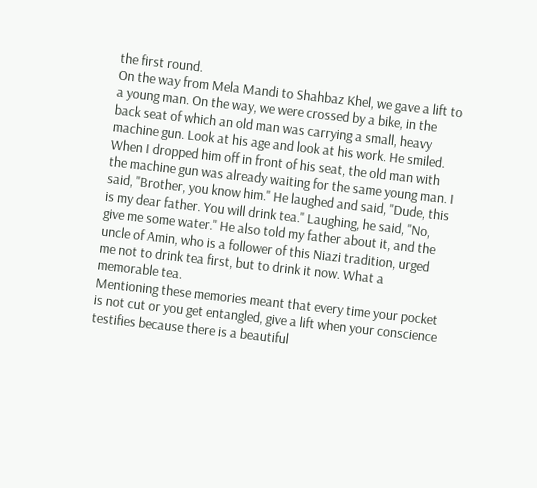the first round.
On the way from Mela Mandi to Shahbaz Khel, we gave a lift to a young man. On the way, we were crossed by a bike, in the back seat of which an old man was carrying a small, heavy machine gun. Look at his age and look at his work. He smiled.
When I dropped him off in front of his seat, the old man with the machine gun was already waiting for the same young man. I said, "Brother, you know him." He laughed and said, "Dude, this is my dear father. You will drink tea." Laughing, he said, "No, give me some water." He also told my father about it, and the uncle of Amin, who is a follower of this Niazi tradition, urged me not to drink tea first, but to drink it now. What a memorable tea.
Mentioning these memories meant that every time your pocket is not cut or you get entangled, give a lift when your conscience testifies because there is a beautiful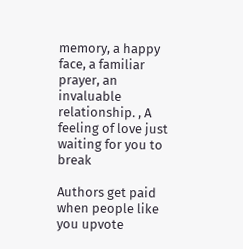memory, a happy face, a familiar prayer, an invaluable relationship. , A feeling of love just waiting for you to break

Authors get paid when people like you upvote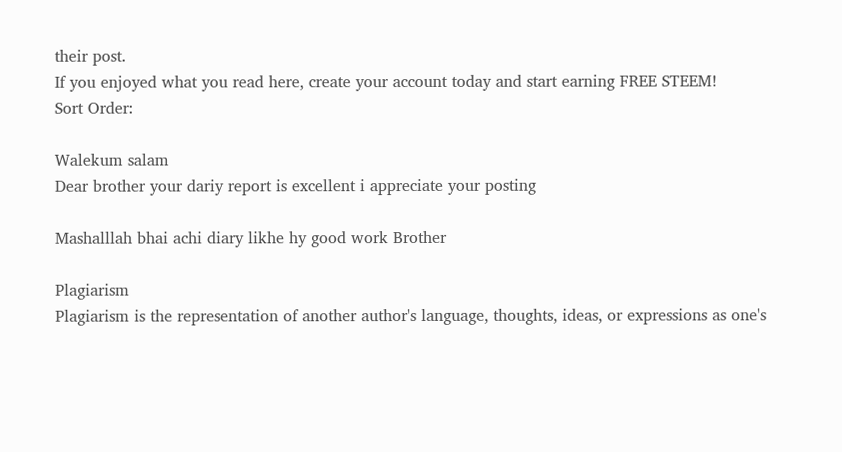their post.
If you enjoyed what you read here, create your account today and start earning FREE STEEM!
Sort Order:

Walekum salam
Dear brother your dariy report is excellent i appreciate your posting

Mashalllah bhai achi diary likhe hy good work Brother

Plagiarism
Plagiarism is the representation of another author's language, thoughts, ideas, or expressions as one's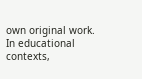own original work. In educational contexts,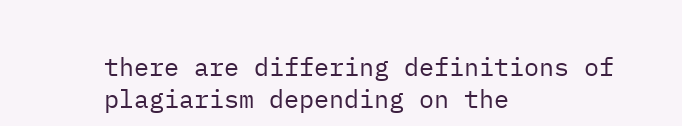there are differing definitions of plagiarism depending on the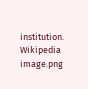institution. Wikipedia
image.png